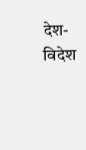देश-विदेश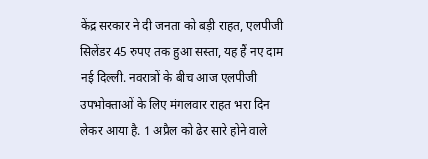केंद्र सरकार ने दी जनता को बड़ी राहत, एलपीजी सिलेंडर 45 रुपए तक हुआ सस्ता, यह हैं नए दाम
नई दिल्ली. नवरात्रों के बीच आज एलपीजी उपभोक्ताओं के लिए मंगलवार राहत भरा दिन लेकर आया है. 1 अप्रैल को ढेर सारे होने वाले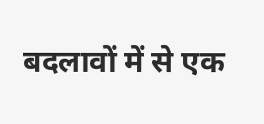बदलावों में से एक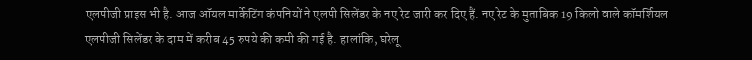एलपीजी प्राइस भी है. आज ऑयल मार्केटिंग कंपनियों ने एलपी सिलेंडर के नए रेट जारी कर दिए हैं. नए रेट के मुताबिक 19 किलो वाले कॉमर्शियल एलपीजी सिलेंडर के दाम में करीब 45 रुपये की कमी की गई है. हालांकि, घरेलू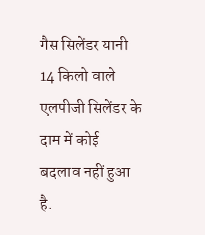गैस सिलेंडर यानी 14 किलो वाले एलपीजी सिलेंडर के दाम में कोई बदलाव नहीं हुआ है.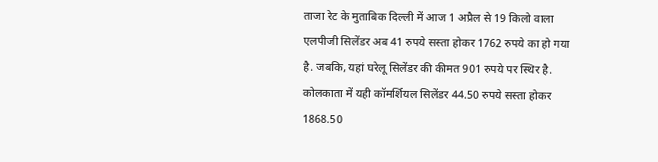ताजा रेट के मुताबिक दिल्ली में आज 1 अप्रैल से 19 किलो वाला एलपीजी सिलेंडर अब 41 रुपये सस्ता होकर 1762 रुपये का हो गया है. जबकि, यहां घरेलू सिलेंडर की कीमत 901 रुपये पर स्थिर है. कोलकाता में यही कॉमर्शियल सिलेंडर 44.50 रुपये सस्ता होकर 1868.50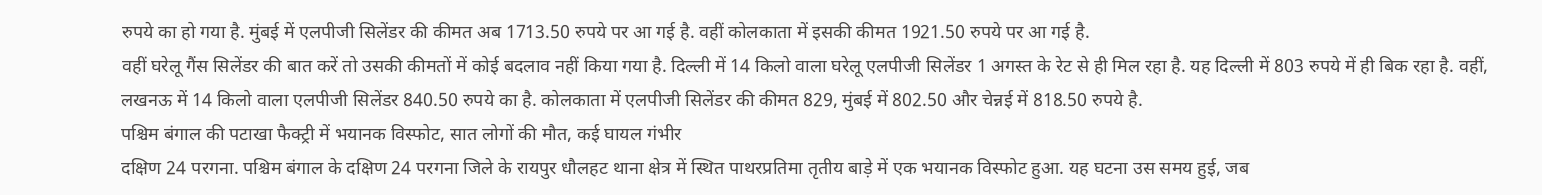रुपये का हो गया है. मुंबई में एलपीजी सिलेंडर की कीमत अब 1713.50 रुपये पर आ गई है. वहीं कोलकाता में इसकी कीमत 1921.50 रुपये पर आ गई है.
वहीं घरेलू गैंस सिलेंडर की बात करें तो उसकी कीमतों में कोई बदलाव नहीं किया गया है. दिल्ली में 14 किलो वाला घरेलू एलपीजी सिलेंडर 1 अगस्त के रेट से ही मिल रहा है. यह दिल्ली में 803 रुपये में ही बिक रहा है. वहीं, लखनऊ में 14 किलो वाला एलपीजी सिलेंडर 840.50 रुपये का है. कोलकाता में एलपीजी सिलेंडर की कीमत 829, मुंबई में 802.50 और चेन्नई में 818.50 रुपये है.
पश्चिम बंगाल की पटाखा फैक्ट्री में भयानक विस्फोट, सात लोगों की मौत, कई घायल गंभीर
दक्षिण 24 परगना. पश्चिम बंगाल के दक्षिण 24 परगना जिले के रायपुर धौलहट थाना क्षेत्र में स्थित पाथरप्रतिमा तृतीय बाड़े में एक भयानक विस्फोट हुआ. यह घटना उस समय हुई, जब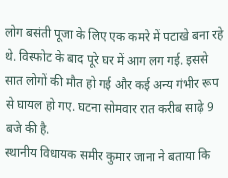लोग बसंती पूजा के लिए एक कमरे में पटाखे बना रहे थे. विस्फोट के बाद पूरे घर में आग लग गई. इससे सात लोगों की मौत हो गई और कई अन्य गंभीर रूप से घायल हो गए. घटना सोमवार रात करीब साढ़े 9 बजे की है.
स्थानीय विधायक समीर कुमार जाना ने बताया कि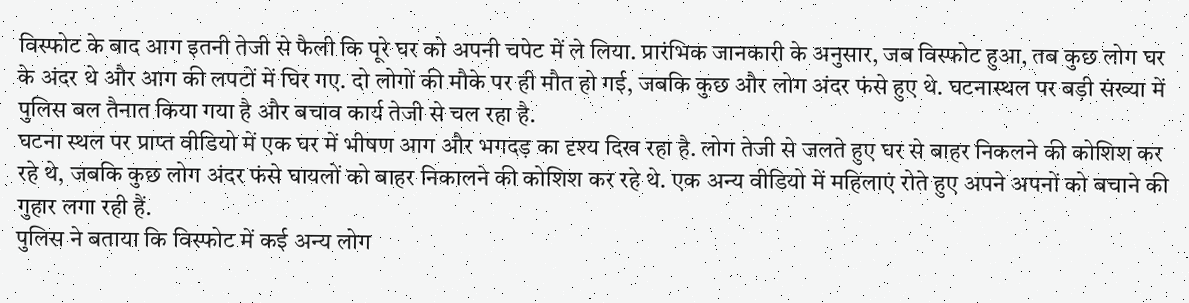विस्फोट के बाद आग इतनी तेजी से फैली कि पूरे घर को अपनी चपेट में ले लिया. प्रारंभिक जानकारी के अनुसार, जब विस्फोट हुआ, तब कुछ लोग घर के अंदर थे और आग की लपटों में घिर गए. दो लोगों की मौके पर ही मौत हो गई, जबकि कुछ और लोग अंदर फंसे हुए थे. घटनास्थल पर बड़ी संख्या में पुलिस बल तैनात किया गया है और बचाव कार्य तेजी से चल रहा है.
घटना स्थल पर प्राप्त वीडियो में एक घर में भीषण आग और भगदड़ का दृश्य दिख रहा है. लोग तेजी से जलते हुए घर से बाहर निकलने की कोशिश कर रहे थे, जबकि कुछ लोग अंदर फंसे घायलों को बाहर निकालने की कोशिश कर रहे थे. एक अन्य वीडियो में महिलाएं रोते हुए अपने अपनों को बचाने की गुहार लगा रही हैं.
पुलिस ने बताया कि विस्फोट में कई अन्य लोग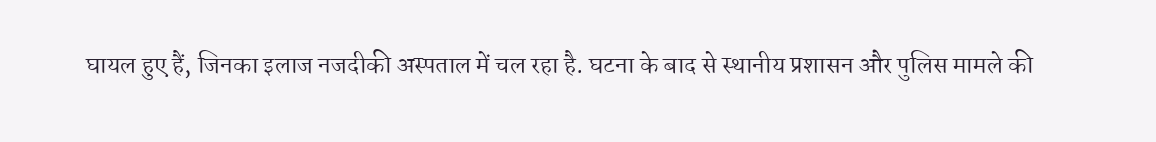घायल हुए हैं, जिनका इलाज नजदीकी अस्पताल में चल रहा है. घटना के बाद से स्थानीय प्रशासन और पुलिस मामले की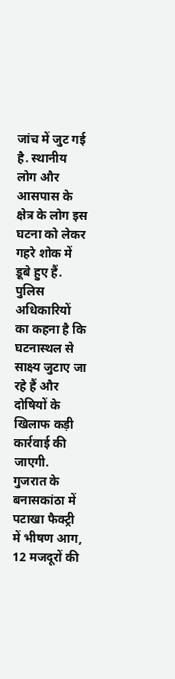जांच में जुट गई है. स्थानीय लोग और आसपास के क्षेत्र के लोग इस घटना को लेकर गहरे शोक में डूबे हुए हैं. पुलिस अधिकारियों का कहना है कि घटनास्थल से साक्ष्य जुटाए जा रहे हैं और दोषियों के खिलाफ कड़ी कार्रवाई की जाएगी.
गुजरात के बनासकांठा में पटाखा फैक्ट्री में भीषण आग, 12 मजदूरों की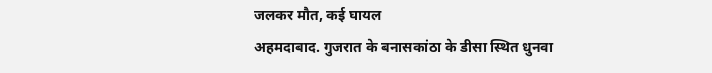जलकर मौत, कई घायल
अहमदाबाद. गुजरात के बनासकांठा के डीसा स्थित धुनवा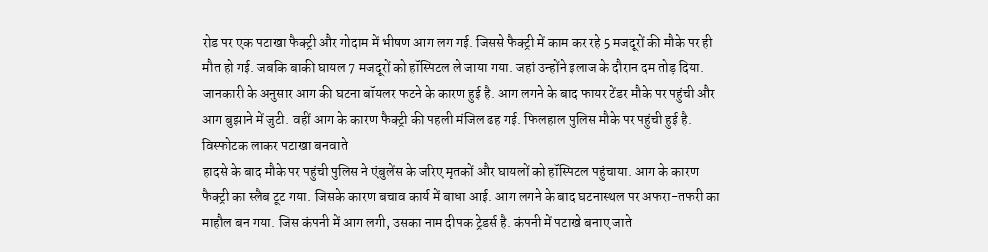रोड पर एक पटाखा फैक्ट्री और गोदाम में भीषण आग लग गई. जिससे फैक्ट्री में काम कर रहे 5 मजदूरों की मौके पर ही मौत हो गई. जबकि बाकी घायल 7 मजदूरों को हॉस्पिटल ले जाया गया. जहां उन्होंने इलाज के दौरान दम तोड़ दिया.
जानकारी के अनुसार आग की घटना बॉयलर फटने के कारण हुई है. आग लगने के बाद फायर टेंडर मौके पर पहुंची और आग बुझाने में जुटी. वहीं आग के कारण फैक्ट्री की पहली मंजिल ढह गई. फिलहाल पुलिस मौके पर पहुंची हुई है.
विस्फोटक लाकर पटाखा बनवाते
हादसे के बाद मौके पर पहुंची पुलिस ने एंबुलेंस के जरिए मृतकों और घायलों को हॉस्पिटल पहुंचाया. आग के कारण फैक्ट्री का स्लैब टूट गया. जिसके कारण बचाव कार्य में बाधा आई. आग लगने के बाद घटनास्थल पर अफरा-तफरी का माहौल बन गया. जिस कंपनी में आग लगी, उसका नाम दीपक ट्रेडर्स है. कंपनी में पटाखे बनाए जाते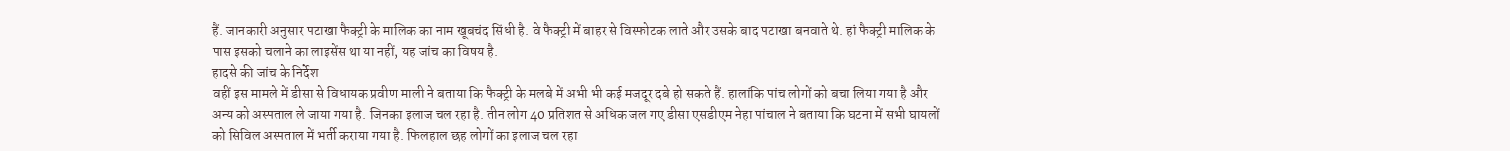हैं. जानकारी अनुसार पटाखा फैक्ट्री के मालिक का नाम खूबचंद सिंधी है. वे फैक्ट्री में बाहर से विस्फोटक लाते और उसके बाद पटाखा बनवाते थे. हां फैक्ट्री मालिक के पास इसको चलाने का लाइसेंस था या नहीं, यह जांच का विषय है.
हादसे की जांच के निर्देश
वहीं इस मामले में डीसा से विधायक प्रवीण माली ने बताया कि फैक्ट्री के मलबे में अभी भी कई मजदूर दबे हो सकते हैं. हालांकि पांच लोगों को बचा लिया गया है और अन्य को अस्पताल ले जाया गया है. जिनका इलाज चल रहा है. तीन लोग 40 प्रतिशत से अधिक जल गए डीसा एसडीएम नेहा पांचाल ने बताया कि घटना में सभी घायलों को सिविल अस्पताल में भर्ती कराया गया है. फिलहाल छह लोगों का इलाज चल रहा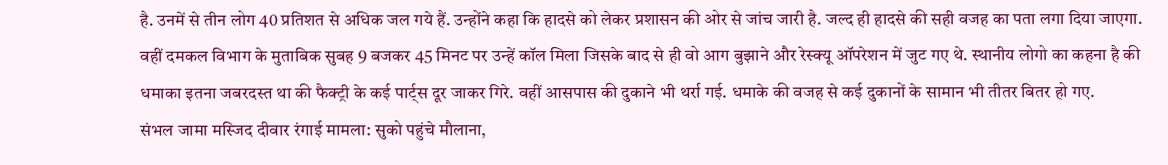है. उनमें से तीन लोग 40 प्रतिशत से अधिक जल गये हैं. उन्होंने कहा कि हादसे को लेकर प्रशासन की ओर से जांच जारी है. जल्द ही हादसे की सही वजह का पता लगा दिया जाएगा.
वहीं दमकल विभाग के मुताबिक सुबह 9 बजकर 45 मिनट पर उन्हें कॉल मिला जिसके बाद से ही वो आग बुझाने और रेस्क्यू ऑपरेशन में जुट गए थे. स्थानीय लोगो का कहना है की धमाका इतना जबरदस्त था की फैक्ट्री के कई पार्ट्स दूर जाकर गिरे. वहीं आसपास की दुकाने भी थर्रा गई. धमाके की वजह से कई दुकानों के सामान भी तीतर बितर हो गए.
संभल जामा मस्जिद दीवार रंगाई मामला: सुको पहुंचे मौलाना,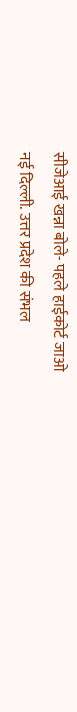सीजेआई खन्ना बोले- पहले हाईकोर्ट जाओ
नई दिल्ली. उत्तर प्रदेश की संभल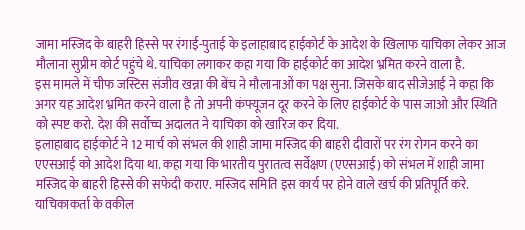जामा मस्जिद के बाहरी हिस्से पर रंगाई-पुताई के इलाहाबाद हाईकोर्ट के आदेश के खिलाफ याचिका लेकर आज मौलाना सुप्रीम कोर्ट पहुंचे थे. याचिका लगाकर कहा गया कि हाईकोर्ट का आदेश भ्रमित करने वाला है.
इस मामले में चीफ जस्टिस संजीव खन्ना की बेंच ने मौलानाओं का पक्ष सुना. जिसके बाद सीजेआई ने कहा कि अगर यह आदेश भ्रमित करने वाला है तो अपनी कंफ्यूजन दूर करने के लिए हाईकोर्ट के पास जाओ और स्थिति को स्पष्ट करो. देश की सर्वोच्च अदालत ने याचिका को खारिज कर दिया.
इलाहाबाद हाईकोर्ट ने 12 मार्च को संभल की शाही जामा मस्जिद की बाहरी दीवारों पर रंग रोगन करने का एएसआई को आदेश दिया था. कहा गया कि भारतीय पुरातत्व सर्वेक्षण (एएसआई) को संभल में शाही जामा मस्जिद के बाहरी हिस्से की सफेदी कराए. मस्जिद समिति इस कार्य पर होने वाले खर्च की प्रतिपूर्ति करे. याचिकाकर्ता के वकील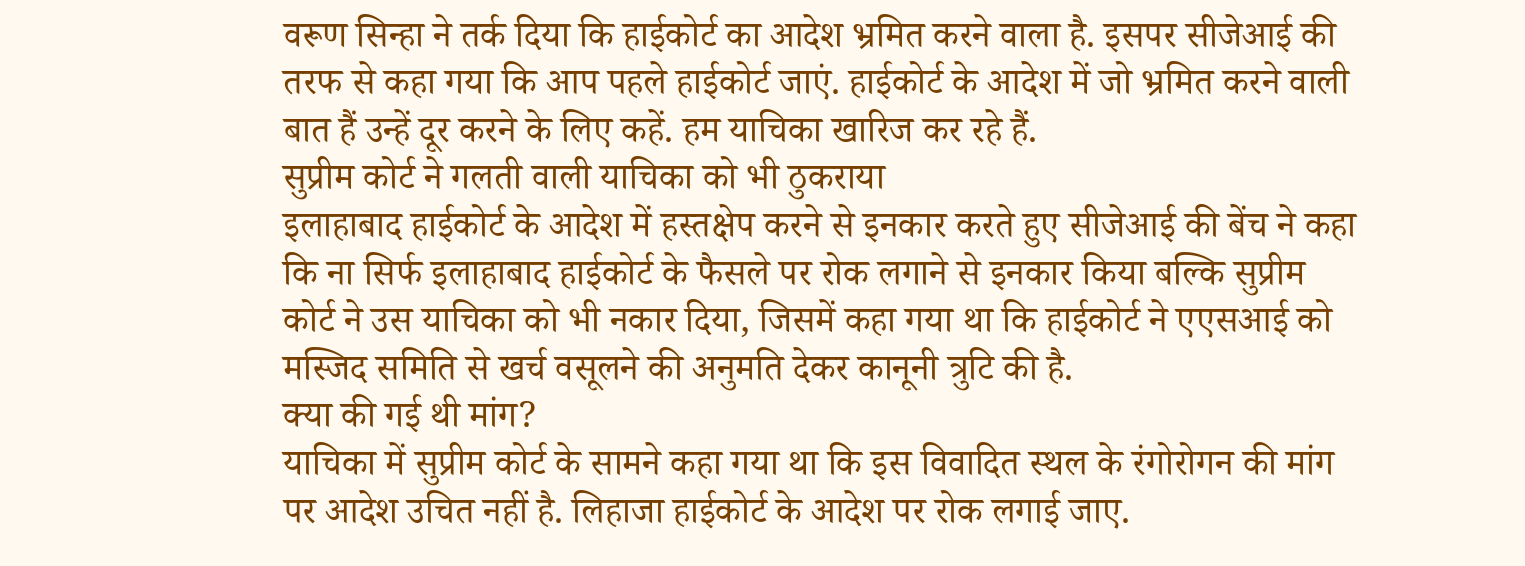वरूण सिन्हा ने तर्क दिया कि हाईकोर्ट का आदेश भ्रमित करने वाला है. इसपर सीजेआई की तरफ से कहा गया कि आप पहले हाईकोर्ट जाएं. हाईकोर्ट के आदेश में जो भ्रमित करने वाली बात हैं उन्हें दूर करने के लिए कहें. हम याचिका खारिज कर रहे हैं.
सुप्रीम कोर्ट ने गलती वाली याचिका को भी ठुकराया
इलाहाबाद हाईकोर्ट के आदेश में हस्तक्षेप करने से इनकार करते हुए सीजेआई की बेंच ने कहा कि ना सिर्फ इलाहाबाद हाईकोर्ट के फैसले पर रोक लगाने से इनकार किया बल्कि सुप्रीम कोर्ट ने उस याचिका को भी नकार दिया, जिसमें कहा गया था कि हाईकोर्ट ने एएसआई को मस्जिद समिति से खर्च वसूलने की अनुमति देकर कानूनी त्रुटि की है.
क्या की गई थी मांग?
याचिका में सुप्रीम कोर्ट के सामने कहा गया था कि इस विवादित स्थल के रंगोरोगन की मांग पर आदेश उचित नहीं है. लिहाजा हाईकोर्ट के आदेश पर रोक लगाई जाए.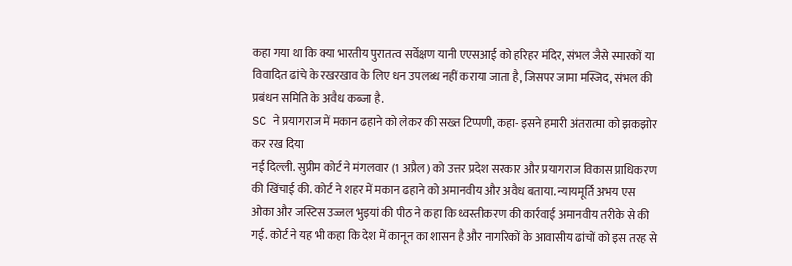कहा गया था कि क्या भारतीय पुरातत्व सर्वेक्षण यानी एएसआई को हरिहर मंदिर, संभल जैसे स्मारकों या विवादित ढांचे के रखरखाव के लिए धन उपलब्ध नहीं कराया जाता है, जिसपर जामा मस्जिद, संभल की प्रबंधन समिति के अवैध कब्जा है.
SC ने प्रयागराज में मकान ढहाने को लेकर की सख्त टिप्पणी, कहा- इसने हमारी अंतरात्मा को झकझोर कर रख दिया
नई दिल्ली. सुप्रीम कोर्ट ने मंगलवार (1 अप्रैल) को उत्तर प्रदेश सरकार और प्रयागराज विकास प्राधिकरण की खिंचाई की. कोर्ट ने शहर में मकान ढहाने को अमानवीय और अवैध बताया. न्यायमूर्ति अभय एस ओका और जस्टिस उज्जल भुइयां की पीठ ने कहा कि ध्वस्तीकरण की कार्रवाई अमानवीय तरीके से की गई. कोर्ट ने यह भी कहा कि देश में कानून का शासन है और नागरिकों के आवासीय ढांचों को इस तरह से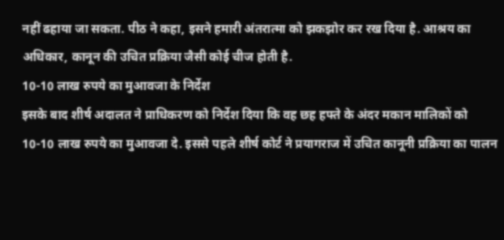नहीं ढहाया जा सकता. पीठ ने कहा, इसने हमारी अंतरात्मा को झकझोर कर रख दिया है. आश्रय का अधिकार, कानून की उचित प्रक्रिया जैसी कोई चीज होती है.
10-10 लाख रुपये का मुआवजा के निर्देश
इसके बाद शीर्ष अदालत ने प्राधिकरण को निर्देश दिया कि वह छह हफ्ते के अंदर मकान मालिकों को 10-10 लाख रुपये का मुआवजा दे. इससे पहले शीर्ष कोर्ट ने प्रयागराज में उचित कानूनी प्रक्रिया का पालन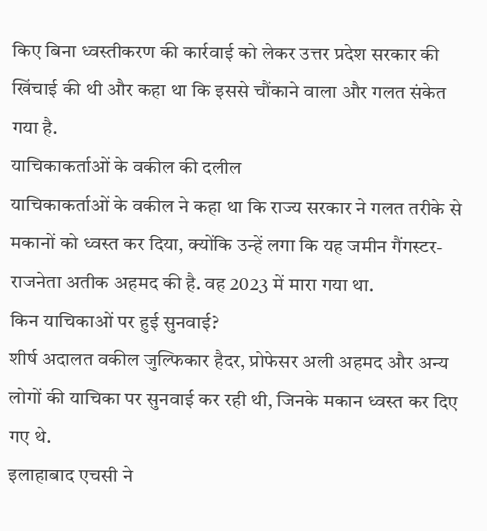किए बिना ध्वस्तीकरण की कार्रवाई को लेकर उत्तर प्रदेश सरकार की खिंचाई की थी और कहा था कि इससे चौंकाने वाला और गलत संकेत गया है.
याचिकाकर्ताओं के वकील की दलील
याचिकाकर्ताओं के वकील ने कहा था कि राज्य सरकार ने गलत तरीके से मकानों को ध्वस्त कर दिया, क्योंकि उन्हें लगा कि यह जमीन गैंगस्टर-राजनेता अतीक अहमद की है. वह 2023 में मारा गया था.
किन याचिकाओं पर हुई सुनवाई?
शीर्ष अदालत वकील जुल्फिकार हैदर, प्रोफेसर अली अहमद और अन्य लोगों की याचिका पर सुनवाई कर रही थी, जिनके मकान ध्वस्त कर दिए गए थे.
इलाहाबाद एचसी ने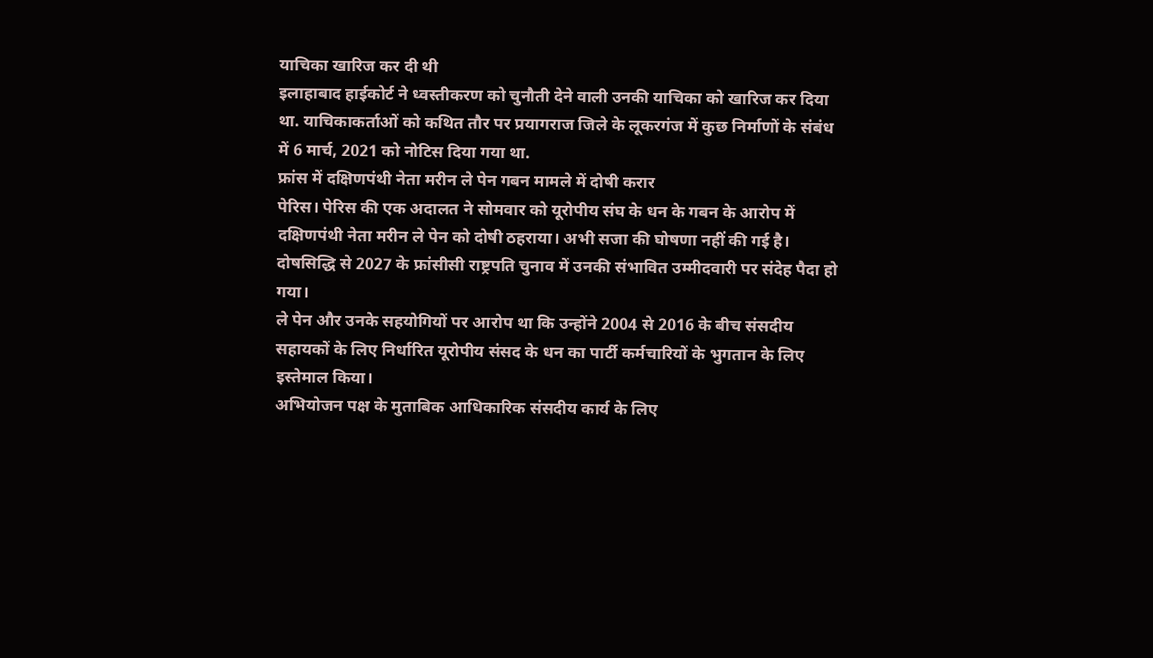याचिका खारिज कर दी थी
इलाहाबाद हाईकोर्ट ने ध्वस्तीकरण को चुनौती देने वाली उनकी याचिका को खारिज कर दिया था. याचिकाकर्ताओं को कथित तौर पर प्रयागराज जिले के लूकरगंज में कुछ निर्माणों के संबंध में 6 मार्च, 2021 को नोटिस दिया गया था.
फ्रांस में दक्षिणपंथी नेता मरीन ले पेन गबन मामले में दोषी करार
पेरिस। पेरिस की एक अदालत ने सोमवार को यूरोपीय संघ के धन के गबन के आरोप में दक्षिणपंथी नेता मरीन ले पेन को दोषी ठहराया। अभी सजा की घोषणा नहीं की गई है। दोषसिद्धि से 2027 के फ्रांसीसी राष्ट्रपति चुनाव में उनकी संभावित उम्मीदवारी पर संदेह पैदा हो गया।
ले पेन और उनके सहयोगियों पर आरोप था कि उन्होंने 2004 से 2016 के बीच संसदीय सहायकों के लिए निर्धारित यूरोपीय संसद के धन का पार्टी कर्मचारियों के भुगतान के लिए इस्तेमाल किया।
अभियोजन पक्ष के मुताबिक आधिकारिक संसदीय कार्य के लिए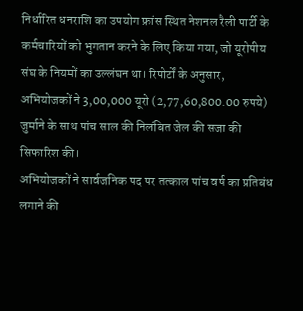निर्धारित धनराशि का उपयोग फ्रांस स्थित नेशनल रैली पार्टी के कर्मचारियों को भुगतान करने के लिए किया गया, जो यूरोपीय संघ के नियमों का उल्लंघन था। रिपोर्टों के अनुसार, अभियोजकों ने 3,00,000 यूरो (2,77,60,800.00 रुपये) जुर्माने के साथ पांच साल की निलंबित जेल की सजा की सिफारिश की।
अभियोजकों ने सार्वजनिक पद पर तत्काल पांच वर्ष का प्रतिबंध लगाने की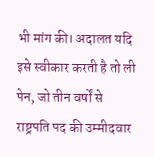भी मांग की। अदालत यदि इसे स्वीकार करती है तो ली पेन, जो तीन वर्षों से राष्ट्रपति पद की उम्मीदवार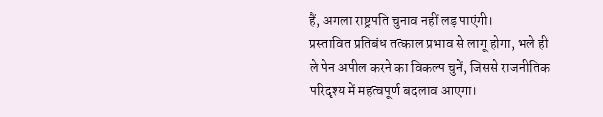हैं, अगला राष्ट्रपति चुनाव नहीं लड़ पाएंगी।
प्रस्तावित प्रतिबंध तत्काल प्रभाव से लागू होगा, भले ही ले पेन अपील करने का विकल्प चुनें, जिससे राजनीतिक परिदृश्य में महत्वपूर्ण बदलाव आएगा।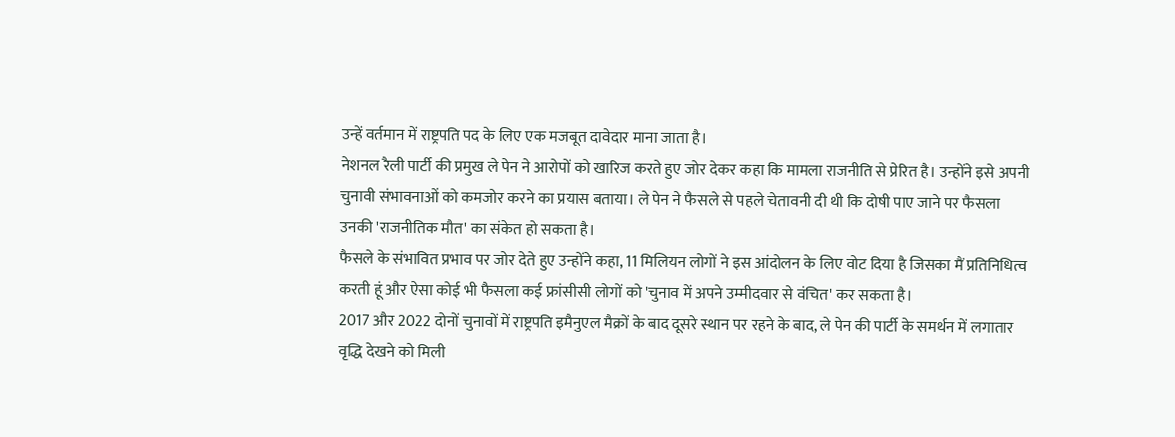उन्हें वर्तमान में राष्ट्रपति पद के लिए एक मजबूत दावेदार माना जाता है।
नेशनल रैली पार्टी की प्रमुख ले पेन ने आरोपों को खारिज करते हुए जोर देकर कहा कि मामला राजनीति से प्रेरित है। उन्होंने इसे अपनी चुनावी संभावनाओं को कमजोर करने का प्रयास बताया। ले पेन ने फैसले से पहले चेतावनी दी थी कि दोषी पाए जाने पर फैसला उनकी 'राजनीतिक मौत' का संकेत हो सकता है।
फैसले के संभावित प्रभाव पर जोर देते हुए उन्होंने कहा, 11 मिलियन लोगों ने इस आंदोलन के लिए वोट दिया है जिसका मैं प्रतिनिधित्व करती हूं और ऐसा कोई भी फैसला कई फ्रांसीसी लोगों को 'चुनाव में अपने उम्मीदवार से वंचित' कर सकता है।
2017 और 2022 दोनों चुनावों में राष्ट्रपति इमैनुएल मैक्रों के बाद दूसरे स्थान पर रहने के बाद, ले पेन की पार्टी के समर्थन में लगातार वृद्धि देखने को मिली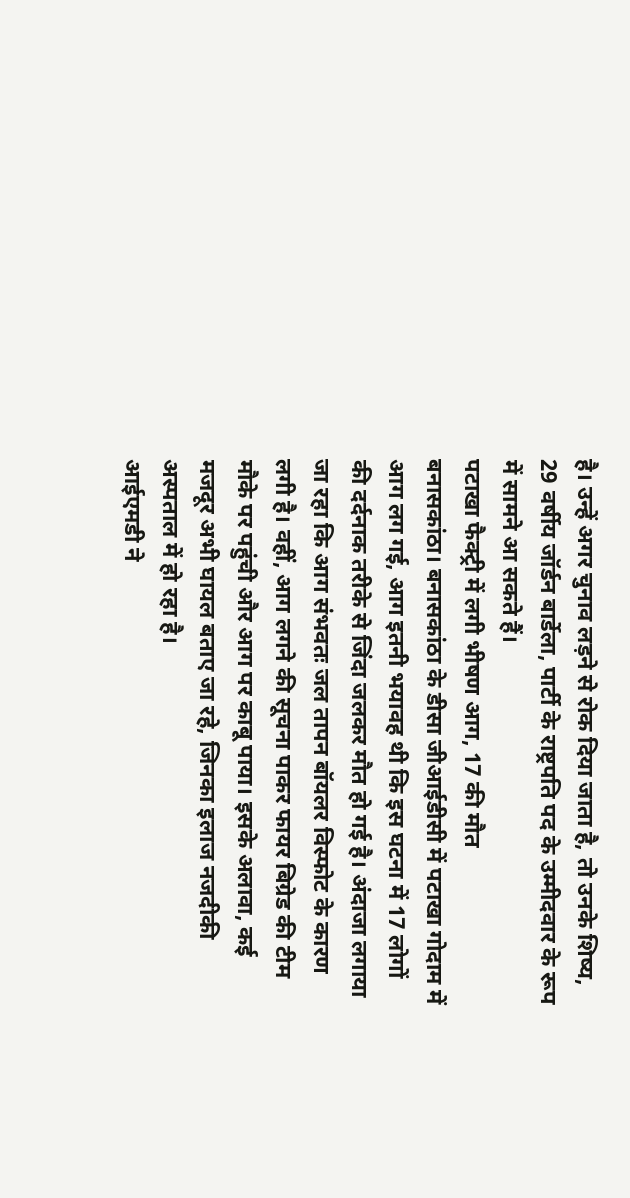है। उन्हें अगर चुनाव लड़ने से रोक दिया जाता है, तो उनके शिष्य, 29 वर्षीय जॉर्डन बार्डेला, पार्टी के राष्ट्रपति पद के उम्मीदवार के रूप में सामने आ सकते हैं।
पटाखा फैक्ट्री में लगी भीषण आग, 17 की मौत
बनासकांठा। बनासकांठा के डीसा जीआईडीसी में पटाखा गोदाम में आग लग गई, आग इतनी भयावह थी कि इस घटना में 17 लोगों की दर्दनाक तरीके से जिंदा जलकर मौत हो गई है। अंदाजा लगाया जा रहा कि आग संभवतः जल तापन बॉयलर विस्फोट के कारण लगी है। वहीं, आग लगने की सूचना पाकर फायर बिग्रेड की टीम मौके पर पहुंची और आग पर काबू पाया। इसके अलावा, कई मजदूर अभी घायल बताए जा रहे, जिनका इलाज नजदीकी अस्पताल में हो रहा है।
आईएमडी ने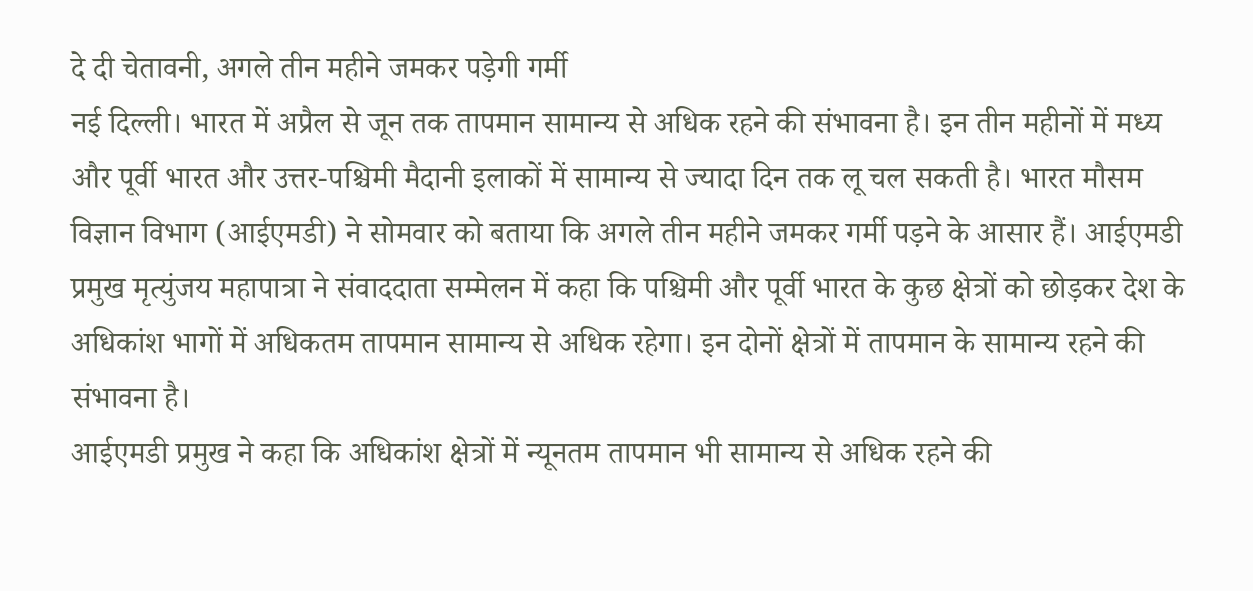दे दी चेतावनी, अगले तीन महीने जमकर पड़ेगी गर्मी
नई दिल्ली। भारत में अप्रैल से जून तक तापमान सामान्य से अधिक रहने की संभावना है। इन तीन महीनों में मध्य और पूर्वी भारत और उत्तर-पश्चिमी मैदानी इलाकों में सामान्य से ज्यादा दिन तक लू चल सकती है। भारत मौसम विज्ञान विभाग (आईएमडी) ने सोमवार को बताया कि अगले तीन महीने जमकर गर्मी पड़ने के आसार हैं। आईएमडी प्रमुख मृत्युंजय महापात्रा ने संवाददाता सम्मेलन में कहा कि पश्चिमी और पूर्वी भारत के कुछ क्षेत्रों को छोड़कर देश के अधिकांश भागों में अधिकतम तापमान सामान्य से अधिक रहेगा। इन दोनों क्षेत्रों में तापमान के सामान्य रहने की संभावना है।
आईएमडी प्रमुख ने कहा कि अधिकांश क्षेत्रों में न्यूनतम तापमान भी सामान्य से अधिक रहने की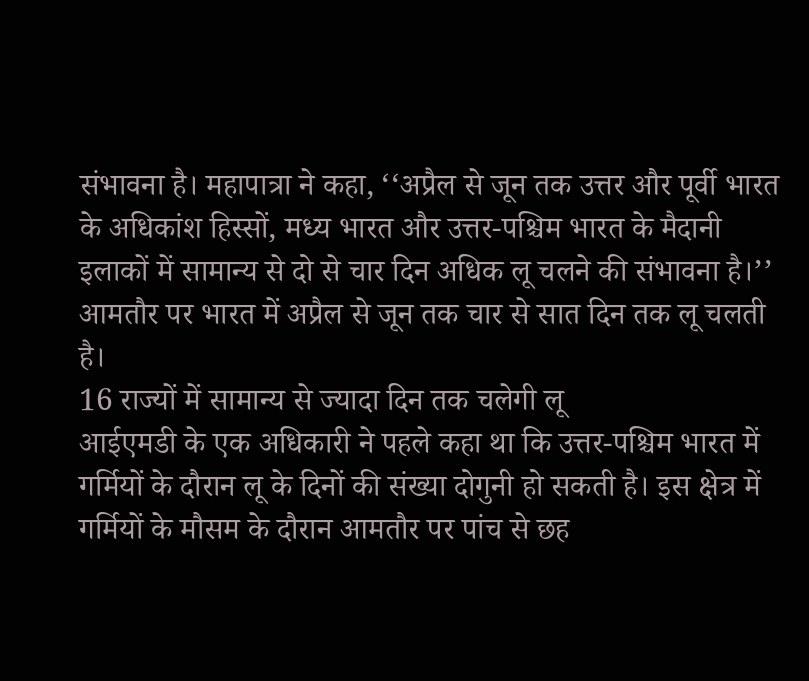संभावना है। महापात्रा ने कहा, ‘‘अप्रैल से जून तक उत्तर और पूर्वी भारत के अधिकांश हिस्सों, मध्य भारत और उत्तर-पश्चिम भारत के मैदानी इलाकों में सामान्य से दो से चार दिन अधिक लू चलने की संभावना है।’’ आमतौर पर भारत में अप्रैल से जून तक चार से सात दिन तक लू चलती है।
16 राज्यों में सामान्य से ज्यादा दिन तक चलेगी लू
आईएमडी के एक अधिकारी ने पहले कहा था कि उत्तर-पश्चिम भारत में गर्मियों के दौरान लू के दिनों की संख्या दोगुनी हो सकती है। इस क्षेत्र में गर्मियों के मौसम के दौरान आमतौर पर पांच से छह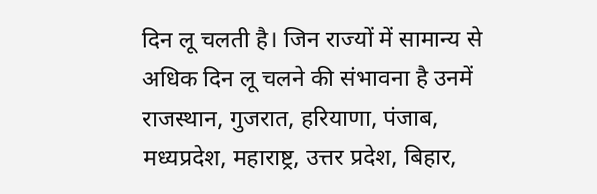दिन लू चलती है। जिन राज्यों में सामान्य से अधिक दिन लू चलने की संभावना है उनमें राजस्थान, गुजरात, हरियाणा, पंजाब, मध्यप्रदेश, महाराष्ट्र, उत्तर प्रदेश, बिहार,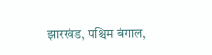झारखंड, पश्चिम बंगाल,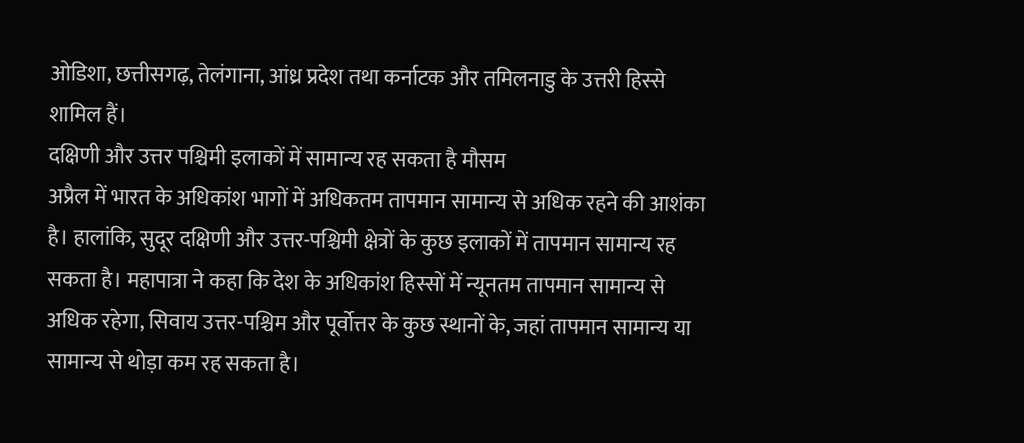ओडिशा, छत्तीसगढ़, तेलंगाना, आंध्र प्रदेश तथा कर्नाटक और तमिलनाडु के उत्तरी हिस्से शामिल हैं।
दक्षिणी और उत्तर पश्चिमी इलाकों में सामान्य रह सकता है मौसम
अप्रैल में भारत के अधिकांश भागों में अधिकतम तापमान सामान्य से अधिक रहने की आशंका है। हालांकि, सुदूर दक्षिणी और उत्तर-पश्चिमी क्षेत्रों के कुछ इलाकों में तापमान सामान्य रह सकता है। महापात्रा ने कहा कि देश के अधिकांश हिस्सों में न्यूनतम तापमान सामान्य से अधिक रहेगा, सिवाय उत्तर-पश्चिम और पूर्वोत्तर के कुछ स्थानों के, जहां तापमान सामान्य या सामान्य से थोड़ा कम रह सकता है।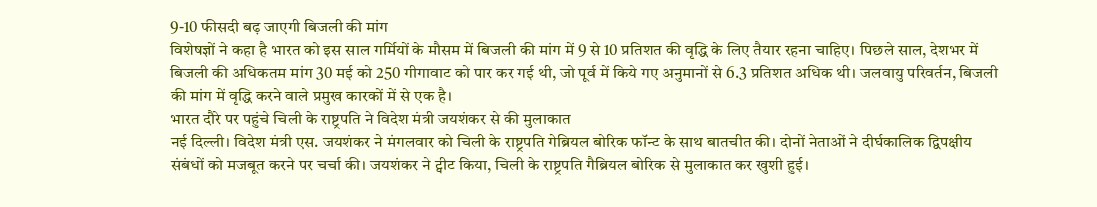9-10 फीसदी बढ़ जाएगी बिजली की मांग
विशेषज्ञों ने कहा है भारत को इस साल गर्मियों के मौसम में बिजली की मांग में 9 से 10 प्रतिशत की वृद्धि के लिए तैयार रहना चाहिए। पिछले साल, देशभर में बिजली की अधिकतम मांग 30 मई को 250 गीगावाट को पार कर गई थी, जो पूर्व में किये गए अनुमानों से 6.3 प्रतिशत अधिक थी। जलवायु परिवर्तन, बिजली की मांग में वृद्धि करने वाले प्रमुख कारकों में से एक है।
भारत दौरे पर पहुंचे चिली के राष्ट्रपति ने विदेश मंत्री जयशंकर से की मुलाकात
नई दिल्ली। विदेश मंत्री एस. जयशंकर ने मंगलवार को चिली के राष्ट्रपति गेब्रियल बोरिक फॉन्ट के साथ बातचीत की। दोनों नेताओं ने दीर्घकालिक द्विपक्षीय संबंधों को मजबूत करने पर चर्चा की। जयशंकर ने ट्वीट किया, चिली के राष्ट्रपति गैब्रियल बोरिक से मुलाकात कर खुशी हुई।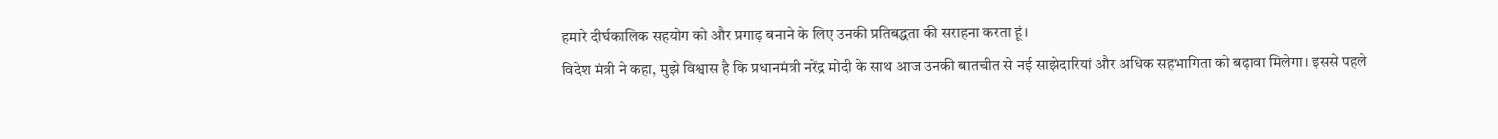हमारे दीर्घकालिक सहयोग को और प्रगाढ़ बनाने के लिए उनकी प्रतिबद्धता की सराहना करता हूं।
विदेश मंत्री ने कहा, मुझे विश्वास है कि प्रधानमंत्री नरेंद्र मोदी के साथ आज उनकी बातचीत से नई साझेदारियां और अधिक सहभागिता को बढ़ावा मिलेगा। इससे पहले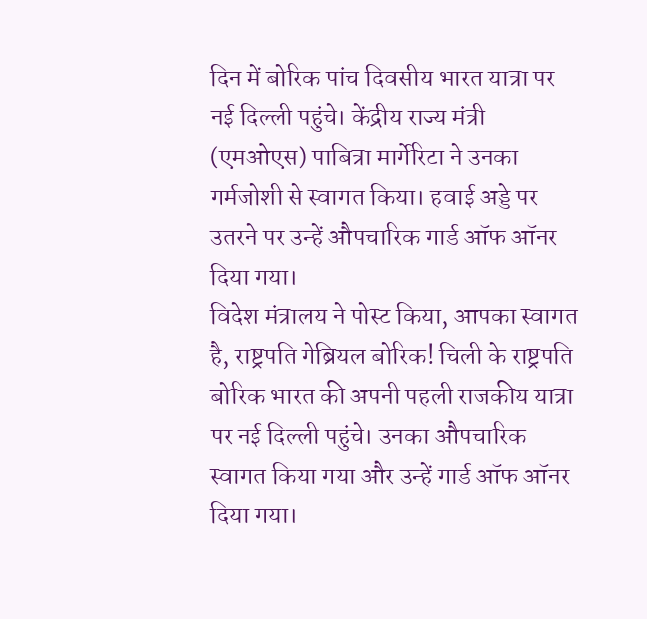दिन में बोरिक पांच दिवसीय भारत यात्रा पर नई दिल्ली पहुंचे। केंद्रीय राज्य मंत्री (एमओएस) पाबित्रा मार्गेरिटा ने उनका गर्मजोशी से स्वागत किया। हवाई अड्डे पर उतरने पर उन्हें औपचारिक गार्ड ऑफ ऑनर दिया गया।
विदेश मंत्रालय ने पोस्ट किया, आपका स्वागत है, राष्ट्रपति गेब्रियल बोरिक! चिली के राष्ट्रपति बोरिक भारत की अपनी पहली राजकीय यात्रा पर नई दिल्ली पहुंचे। उनका औपचारिक स्वागत किया गया और उन्हें गार्ड ऑफ ऑनर दिया गया।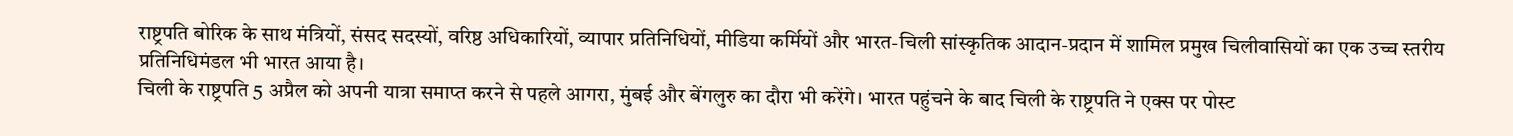राष्ट्रपति बोरिक के साथ मंत्रियों, संसद सदस्यों, वरिष्ठ अधिकारियों, व्यापार प्रतिनिधियों, मीडिया कर्मियों और भारत-चिली सांस्कृतिक आदान-प्रदान में शामिल प्रमुख चिलीवासियों का एक उच्च स्तरीय प्रतिनिधिमंडल भी भारत आया है।
चिली के राष्ट्रपति 5 अप्रैल को अपनी यात्रा समाप्त करने से पहले आगरा, मुंबई और बेंगलुरु का दौरा भी करेंगे। भारत पहुंचने के बाद चिली के राष्ट्रपति ने एक्स पर पोस्ट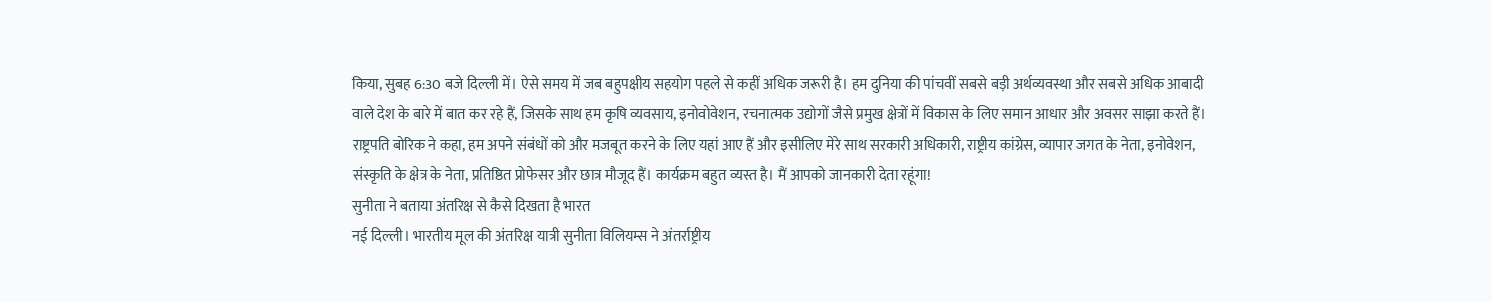किया, सुबह 6:30 बजे दिल्ली में। ऐसे समय में जब बहुपक्षीय सहयोग पहले से कहीं अधिक जरूरी है। हम दुनिया की पांचवीं सबसे बड़ी अर्थव्यवस्था और सबसे अधिक आबादी वाले देश के बारे में बात कर रहे हैं, जिसके साथ हम कृषि व्यवसाय, इनोवोवेशन, रचनात्मक उद्योगों जैसे प्रमुख क्षेत्रों में विकास के लिए समान आधार और अवसर साझा करते हैं।
राष्ट्रपति बोरिक ने कहा, हम अपने संबंधों को और मजबूत करने के लिए यहां आए हैं और इसीलिए मेरे साथ सरकारी अधिकारी, राष्ट्रीय कांग्रेस, व्यापार जगत के नेता, इनोवेशन, संस्कृति के क्षेत्र के नेता, प्रतिष्ठित प्रोफेसर और छात्र मौजूद हैं। कार्यक्रम बहुत व्यस्त है। मैं आपको जानकारी देता रहूंगा!
सुनीता ने बताया अंतरिक्ष से कैसे दिखता है भारत
नई दिल्ली। भारतीय मूल की अंतरिक्ष यात्री सुनीता विलियम्स ने अंतर्राष्ट्रीय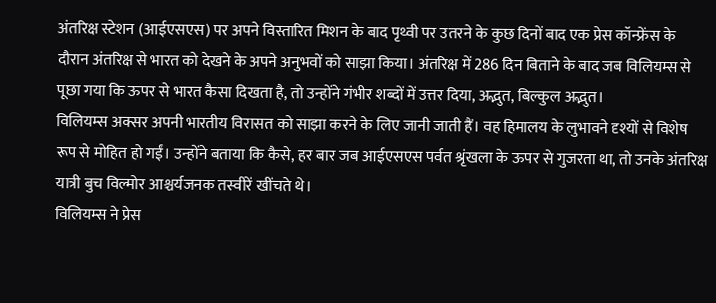अंतरिक्ष स्टेशन (आईएसएस) पर अपने विस्तारित मिशन के बाद पृथ्वी पर उतरने के कुछ दिनों बाद एक प्रेस कॉन्फ्रेंस के दौरान अंतरिक्ष से भारत को देखने के अपने अनुभवों को साझा किया। अंतरिक्ष में 286 दिन बिताने के बाद जब विलियम्स से पूछा गया कि ऊपर से भारत कैसा दिखता है, तो उन्होंने गंभीर शब्दों में उत्तर दिया, अद्भुत, बिल्कुल अद्भुत।
विलियम्स अक्सर अपनी भारतीय विरासत को साझा करने के लिए जानी जाती हैं। वह हिमालय के लुभावने दृश्यों से विशेष रूप से मोहित हो गईं। उन्होंने बताया कि कैसे, हर बार जब आईएसएस पर्वत श्रृंखला के ऊपर से गुजरता था, तो उनके अंतरिक्ष यात्री बुच विल्मोर आश्चर्यजनक तस्वीरें खींचते थे।
विलियम्स ने प्रेस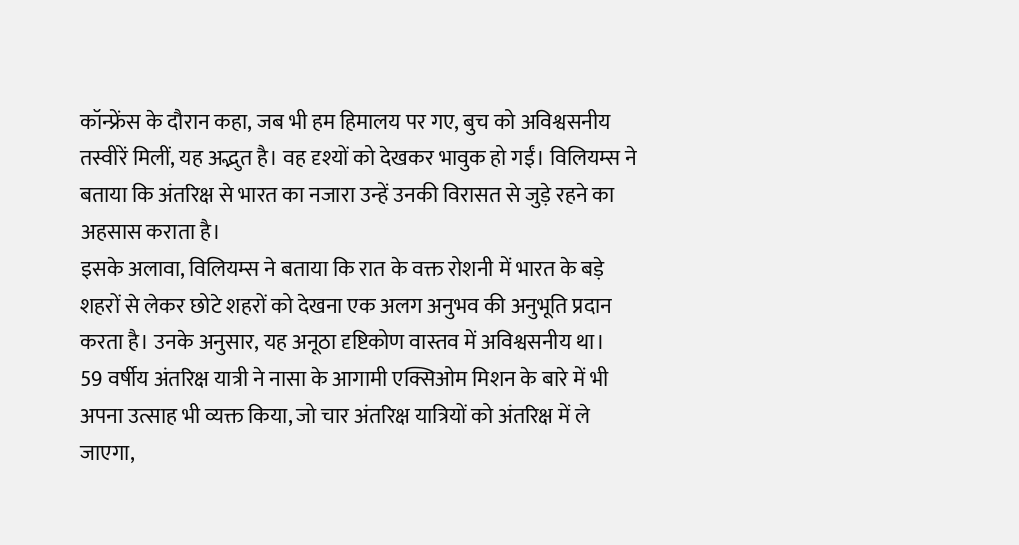कॉन्फ्रेंस के दौरान कहा, जब भी हम हिमालय पर गए, बुच को अविश्वसनीय तस्वीरें मिलीं, यह अद्भुत है। वह दृश्यों को देखकर भावुक हो गईं। विलियम्स ने बताया कि अंतरिक्ष से भारत का नजारा उन्हें उनकी विरासत से जुड़े रहने का अहसास कराता है।
इसके अलावा, विलियम्स ने बताया कि रात के वक्त रोशनी में भारत के बड़े शहरों से लेकर छोटे शहरों को देखना एक अलग अनुभव की अनुभूति प्रदान करता है। उनके अनुसार, यह अनूठा दृष्टिकोण वास्तव में अविश्वसनीय था।
59 वर्षीय अंतरिक्ष यात्री ने नासा के आगामी एक्सिओम मिशन के बारे में भी अपना उत्साह भी व्यक्त किया, जो चार अंतरिक्ष यात्रियों को अंतरिक्ष में ले जाएगा,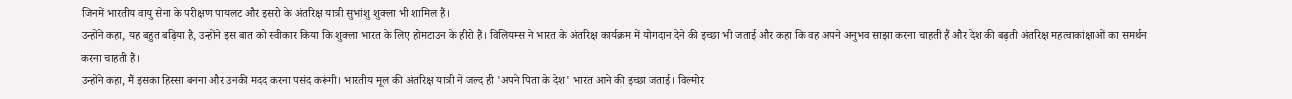जिनमें भारतीय वायु सेना के परीक्षण पायलट और इसरो के अंतरिक्ष यात्री सुभांशु शुक्ला भी शामिल हैं।
उन्होंने कहा, यह बहुत बढ़िया है, उन्होंने इस बात को स्वीकार किया कि शुक्ला भारत के लिए होमटाउन के हीरो हैं। विलियम्स ने भारत के अंतरिक्ष कार्यक्रम में योगदान देने की इच्छा भी जताई और कहा कि वह अपने अनुभव साझा करना चाहती हैं और देश की बढ़ती अंतरिक्ष महत्वाकांक्षाओं का समर्थन करना चाहती हैं।
उन्होंने कहा, मैं इसका हिस्सा बनना और उनकी मदद करना पसंद करूंगी। भारतीय मूल की अंतरिक्ष यात्री ने जल्द ही 'अपने पिता के देश' भारत आने की इच्छा जताई। विल्मोर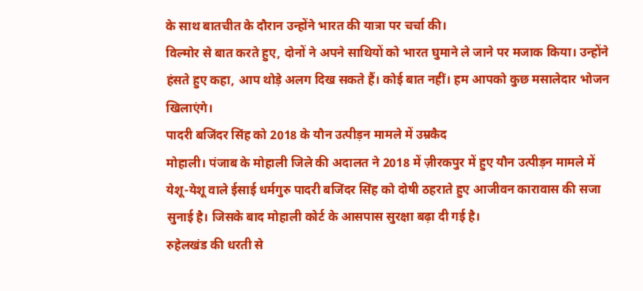के साथ बातचीत के दौरान उन्होंने भारत की यात्रा पर चर्चा की।
विल्मोर से बात करते हुए, दोनों ने अपने साथियों को भारत घुमाने ले जाने पर मजाक किया। उन्होंने हंसते हुए कहा, आप थोड़े अलग दिख सकते हैं। कोई बात नहीं। हम आपको कुछ मसालेदार भोजन खिलाएंगे।
पादरी बजिंदर सिंह को 2018 के यौन उत्पीड़न मामले में उम्रकैद
मोहाली। पंजाब के मोहाली जिले की अदालत ने 2018 में ज़ीरकपुर में हुए यौन उत्पीड़न मामले में येशू-येशू वाले ईसाई धर्मगुरु पादरी बजिंदर सिंह को दोषी ठहराते हुए आजीवन कारावास की सजा सुनाई है। जिसके बाद मोहाली कोर्ट के आसपास सुरक्षा बढ़ा दी गई है।
रुहेलखंड की धरती से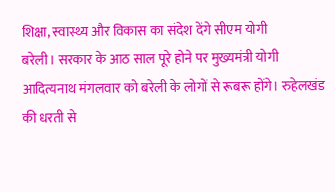शिक्षा, स्वास्थ्य और विकास का संदेश देंगे सीएम योगी
बरेली। सरकार के आठ साल पूरे होने पर मुख्यमंत्री योगी आदित्यनाथ मंगलवार को बरेली के लोगों से रूबरू होंगे। रुहेलखंड की धरती से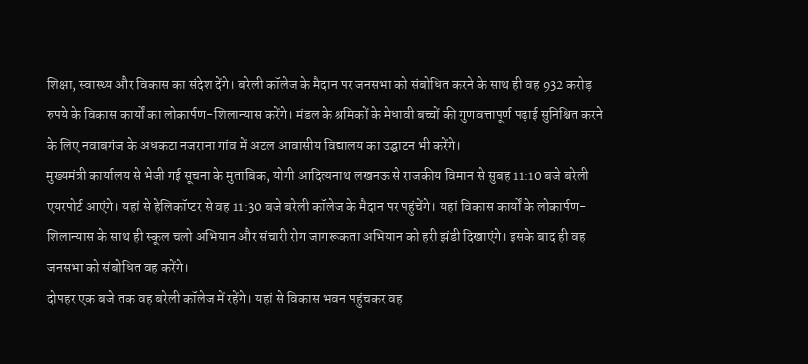शिक्षा, स्वास्थ्य और विकास का संदेश देंगे। बरेली कॉलेज के मैदान पर जनसभा को संबोधित करने के साथ ही वह 932 करोड़ रुपये के विकास कार्यों का लोकार्पण-शिलान्यास करेंगे। मंडल के श्रमिकों के मेधावी बच्चों की गुणवत्तापूर्ण पढ़ाई सुनिश्चित करने के लिए नवाबगंज के अधकटा नजराना गांव में अटल आवासीय विद्यालय का उद्घाटन भी करेंगे।
मुख्यमंत्री कार्यालय से भेजी गई सूचना के मुताबिक, योगी आदित्यनाथ लखनऊ से राजकीय विमान से सुबह 11:10 बजे बरेली एयरपोर्ट आएंगे। यहां से हेलिकॉप्टर से वह 11:30 बजे बरेली कॉलेज के मैदान पर पहुंचेंगे। यहां विकास कार्यों के लोकार्पण-शिलान्यास के साथ ही स्कूल चलो अभियान और संचारी रोग जागरूकता अभियान को हरी झंडी दिखाएंगे। इसके बाद ही वह जनसभा को संबोधित वह करेंगे।
दोपहर एक बजे तक वह बरेली कॉलेज में रहेंगे। यहां से विकास भवन पहुंचकर वह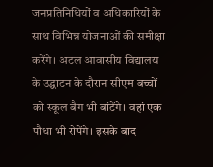जनप्रतिनिधियों व अधिकारियों के साथ विभिन्न योजनाओं की समीक्षा करेंगे। अटल आवासीय विद्यालय के उद्घाटन के दौरान सीएम बच्चों को स्कूल बैग भी बांटेंगे। वहां एक पौधा भी रोपेंगे। इसके बाद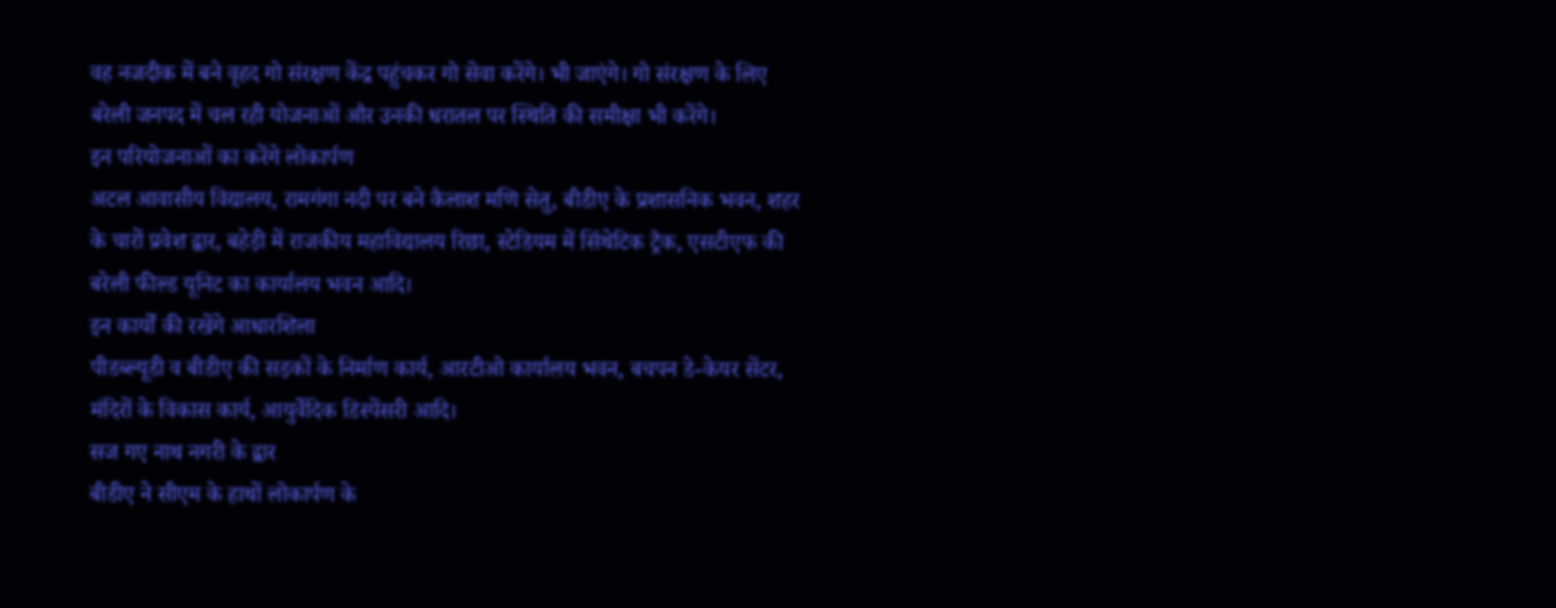वह नजदीक में बने वृहद गो संरक्षण केंद्र पहुंचकर गो सेवा करेंगे। भी जाएंगे। गो संरक्षण के लिए बरेली जनपद में चल रही योजनाओं और उनकी धरातल पर स्थिति की समीक्षा भी करेंगे।
इन परियोजनाओं का करेंगे लोकार्पण
अटल आवासीय विद्यालय, रामगंगा नदी पर बने कैलाश मणि सेतु, बीडीए के प्रशासनिक भवन, शहर के चारों प्रवेश द्वार, बहेड़ी में राजकीय महाविद्यालय रिछा, स्टेडियम में सिंथेटिक ट्रैक, एसटीएफ की बरेली फील्ड यूनिट का कार्यालय भवन आदि।
इन कार्यों की रखेंगे आधारशिला
पीडब्ल्यूडी व बीडीए की सड़कों के निर्माण कार्य, आरटीओ कार्यालय भवन, बचपन डे-केयर सेंटर, मंदिरों के विकास कार्य, आयुर्वेदिक डिस्पेंसरी आदि।
सज गए नाथ नगरी के द्वार
बीडीए ने सीएम के हाथों लोकार्पण के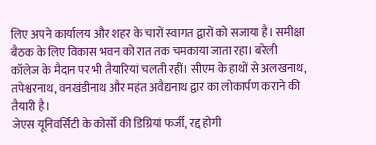लिए अपने कार्यालय और शहर के चारों स्वागत द्वारों को सजाया है। समीक्षा बैठक के लिए विकास भवन को रात तक चमकाया जाता रहा। बरेली कॉलेज के मैदान पर भी तैयारियां चलती रहीं। सीएम के हाथों से अलखनाथ, तपेश्वरनाथ, वनखंडीनाथ और महंत अवैद्यनाथ द्वार का लोकार्पण कराने की तैयारी है।
जेएस यूनिवर्सिटी के कोर्सों की डिग्रियां फर्जी, रद्द होगी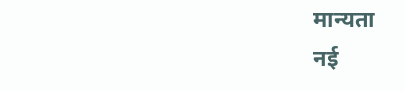मान्यता
नई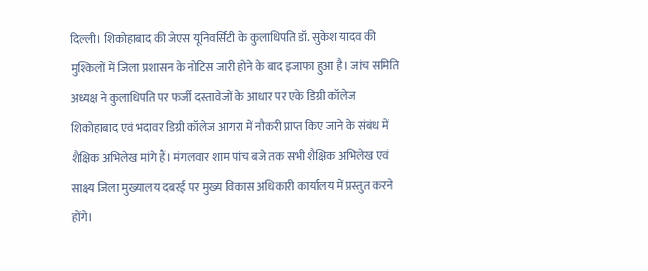दिल्ली। शिकोहाबाद की जेएस यूनिवर्सिटी के कुलाधिपति डॉ. सुकेश यादव की मुश्किलों में जिला प्रशासन के नोटिस जारी होने के बाद इजाफा हुआ है। जांच समिति अध्यक्ष ने कुलाधिपति पर फर्जी दस्तावेजों के आधार पर एके डिग्री कॉलेज शिकोहाबाद एवं भदावर डिग्री कॉलेज आगरा में नौकरी प्राप्त किए जाने के संबंध में शैक्षिक अभिलेख मांगे हैं। मंगलवार शाम पांच बजे तक सभी शैक्षिक अभिलेख एवं साक्ष्य जिला मुख्यालय दबरई पर मुख्य विकास अधिकारी कार्यालय में प्रस्तुत करने होंगे।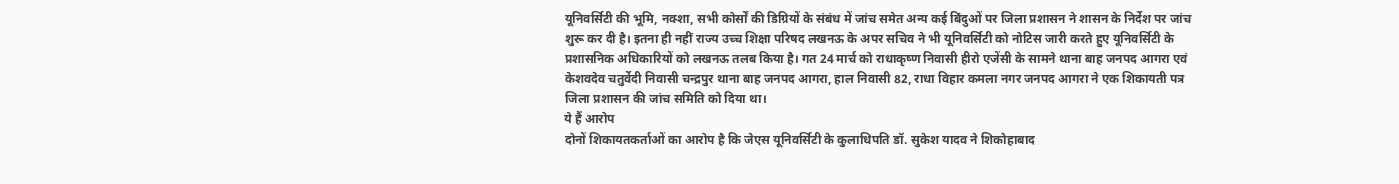यूनिवर्सिटी की भूमि, नक्शा, सभी कोर्सों की डिग्रियों के संबंध में जांच समेत अन्य कई बिंदुओं पर जिला प्रशासन ने शासन के निर्देश पर जांच शुरू कर दी है। इतना ही नहीं राज्य उच्च शिक्षा परिषद लखनऊ के अपर सचिव ने भी यूनिवर्सिटी को नोटिस जारी करते हुए यूनिवर्सिटी के प्रशासनिक अधिकारियों को लखनऊ तलब किया है। गत 24 मार्च को राधाकृष्ण निवासी हीरो एजेंसी के सामने थाना बाह जनपद आगरा एवं केशवदेव चतुर्वेदी निवासी चन्द्रपुर थाना बाह जनपद आगरा, हाल निवासी 82, राधा विहार कमला नगर जनपद आगरा ने एक शिकायती पत्र जिला प्रशासन की जांच समिति को दिया था।
ये हैं आरोप
दोनों शिकायतकर्ताओं का आरोप है कि जेएस यूनिवर्सिटी के कुलाधिपति डॉ. सुकेश यादव ने शिकोहाबाद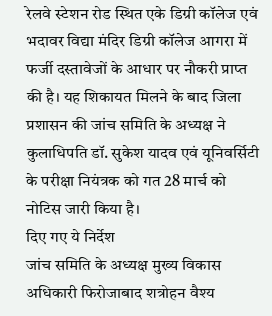रेलवे स्टेशन रोड स्थित एके डिग्री कॉलेज एवं भदावर विद्या मंदिर डिग्री कॉलेज आगरा में फर्जी दस्तावेजों के आधार पर नौकरी प्राप्त की है। यह शिकायत मिलने के बाद जिला प्रशासन की जांच समिति के अध्यक्ष ने कुलाधिपति डॉ. सुकेश यादव एवं यूनिवर्सिटी के परीक्षा नियंत्रक को गत 28 मार्च को नोटिस जारी किया है।
दिए गए ये निर्देश
जांच समिति के अध्यक्ष मुख्य विकास अधिकारी फिरोजाबाद शत्रोहन वैश्य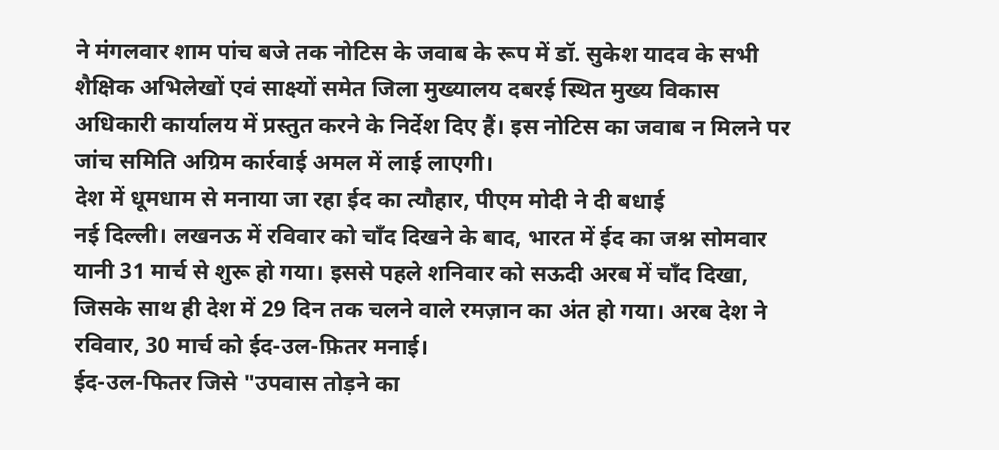ने मंगलवार शाम पांच बजे तक नोटिस के जवाब के रूप में डॉ. सुकेश यादव के सभी शैक्षिक अभिलेखों एवं साक्ष्यों समेत जिला मुख्यालय दबरई स्थित मुख्य विकास अधिकारी कार्यालय में प्रस्तुत करने के निर्देश दिए हैं। इस नोटिस का जवाब न मिलने पर जांच समिति अग्रिम कार्रवाई अमल में लाई लाएगी।
देश में धूमधाम से मनाया जा रहा ईद का त्यौहार, पीएम मोदी ने दी बधाई
नई दिल्ली। लखनऊ में रविवार को चाँद दिखने के बाद, भारत में ईद का जश्न सोमवार यानी 31 मार्च से शुरू हो गया। इससे पहले शनिवार को सऊदी अरब में चाँद दिखा, जिसके साथ ही देश में 29 दिन तक चलने वाले रमज़ान का अंत हो गया। अरब देश ने रविवार, 30 मार्च को ईद-उल-फ़ितर मनाई।
ईद-उल-फितर जिसे "उपवास तोड़ने का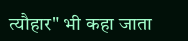त्यौहार" भी कहा जाता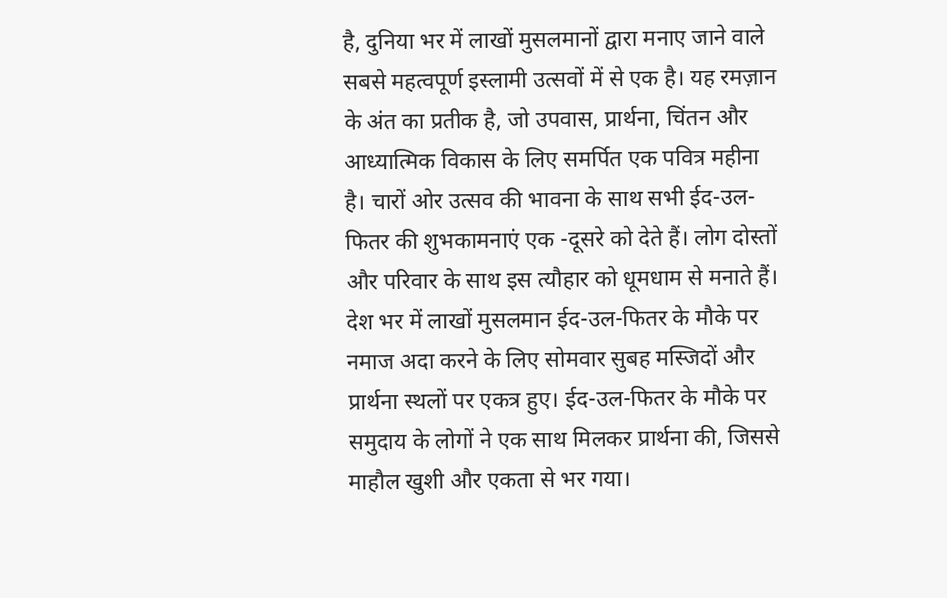है, दुनिया भर में लाखों मुसलमानों द्वारा मनाए जाने वाले सबसे महत्वपूर्ण इस्लामी उत्सवों में से एक है। यह रमज़ान के अंत का प्रतीक है, जो उपवास, प्रार्थना, चिंतन और आध्यात्मिक विकास के लिए समर्पित एक पवित्र महीना है। चारों ओर उत्सव की भावना के साथ सभी ईद-उल-फितर की शुभकामनाएं एक -दूसरे को देते हैं। लोग दोस्तों और परिवार के साथ इस त्यौहार को धूमधाम से मनाते हैं। देश भर में लाखों मुसलमान ईद-उल-फितर के मौके पर नमाज अदा करने के लिए सोमवार सुबह मस्जिदों और प्रार्थना स्थलों पर एकत्र हुए। ईद-उल-फितर के मौके पर समुदाय के लोगों ने एक साथ मिलकर प्रार्थना की, जिससे माहौल खुशी और एकता से भर गया।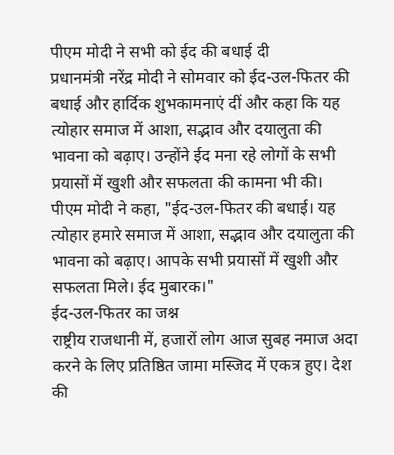पीएम मोदी ने सभी को ईद की बधाई दी
प्रधानमंत्री नरेंद्र मोदी ने सोमवार को ईद-उल-फितर की बधाई और हार्दिक शुभकामनाएं दीं और कहा कि यह त्योहार समाज में आशा, सद्भाव और दयालुता की भावना को बढ़ाए। उन्होंने ईद मना रहे लोगों के सभी प्रयासों में खुशी और सफलता की कामना भी की। पीएम मोदी ने कहा, "ईद-उल-फितर की बधाई। यह त्योहार हमारे समाज में आशा, सद्भाव और दयालुता की भावना को बढ़ाए। आपके सभी प्रयासों में खुशी और सफलता मिले। ईद मुबारक।"
ईद-उल-फितर का जश्न
राष्ट्रीय राजधानी में, हजारों लोग आज सुबह नमाज अदा करने के लिए प्रतिष्ठित जामा मस्जिद में एकत्र हुए। देश की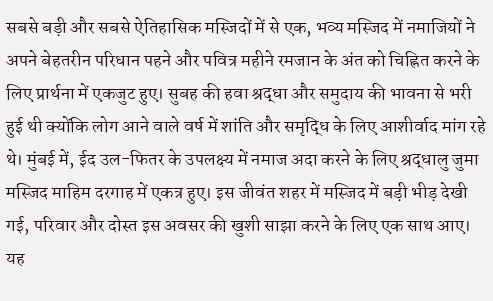सबसे बड़ी और सबसे ऐतिहासिक मस्जिदों में से एक, भव्य मस्जिद में नमाजियों ने अपने बेहतरीन परिधान पहने और पवित्र महीने रमजान के अंत को चिह्नित करने के लिए प्रार्थना में एकजुट हुए। सुबह की हवा श्रद्धा और समुदाय की भावना से भरी हुई थी क्योंकि लोग आने वाले वर्ष में शांति और समृद्धि के लिए आशीर्वाद मांग रहे थे। मुंबई में, ईद उल-फितर के उपलक्ष्य में नमाज अदा करने के लिए श्रद्धालु जुमा मस्जिद माहिम दरगाह में एकत्र हुए। इस जीवंत शहर में मस्जिद में बड़ी भीड़ देखी गई, परिवार और दोस्त इस अवसर की खुशी साझा करने के लिए एक साथ आए। यह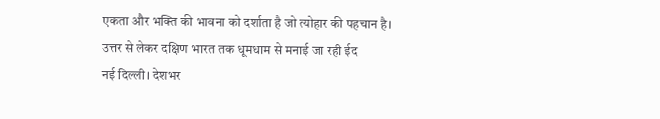एकता और भक्ति की भावना को दर्शाता है जो त्योहार की पहचान है।
उत्तर से लेकर दक्षिण भारत तक धूमधाम से मनाई जा रही ईद
नई दिल्ली। देशभर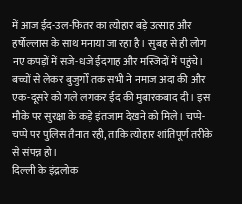में आज ईद-उल-फितर का त्योहार बड़े उत्साह और हर्षोल्लास के साथ मनाया जा रहा है। सुबह से ही लोग नए कपड़ों में सजे-धजे ईदगाह और मस्जिदों में पहुंचे। बच्चों से लेकर बुजुर्गों तक सभी ने नमाज अदा की और एक-दूसरे को गले लगकर ईद की मुबारकबाद दी। इस मौके पर सुरक्षा के कड़े इंतजाम देखने को मिले। चप्पे-चप्पे पर पुलिस तैनात रही, ताकि त्योहार शांतिपूर्ण तरीके से संपन्न हो।
दिल्ली के इंद्रलोक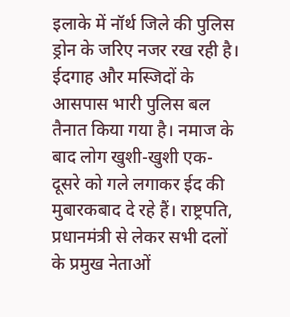इलाके में नॉर्थ जिले की पुलिस ड्रोन के जरिए नजर रख रही है। ईदगाह और मस्जिदों के आसपास भारी पुलिस बल तैनात किया गया है। नमाज के बाद लोग खुशी-खुशी एक-दूसरे को गले लगाकर ईद की मुबारकबाद दे रहे हैं। राष्ट्रपति, प्रधानमंत्री से लेकर सभी दलों के प्रमुख नेताओं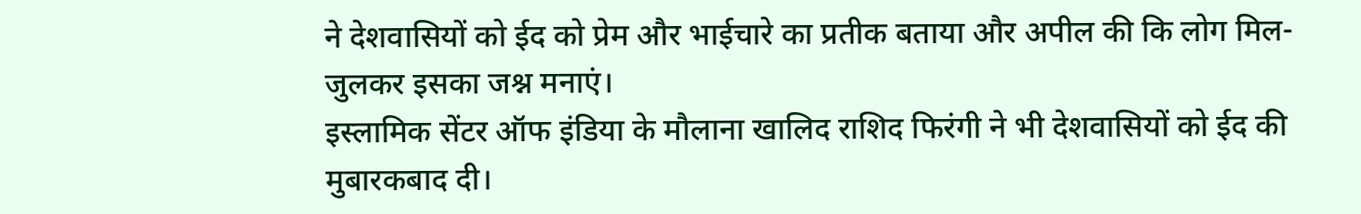ने देशवासियों को ईद को प्रेम और भाईचारे का प्रतीक बताया और अपील की कि लोग मिल-जुलकर इसका जश्न मनाएं।
इस्लामिक सेंटर ऑफ इंडिया के मौलाना खालिद राशिद फिरंगी ने भी देशवासियों को ईद की मुबारकबाद दी।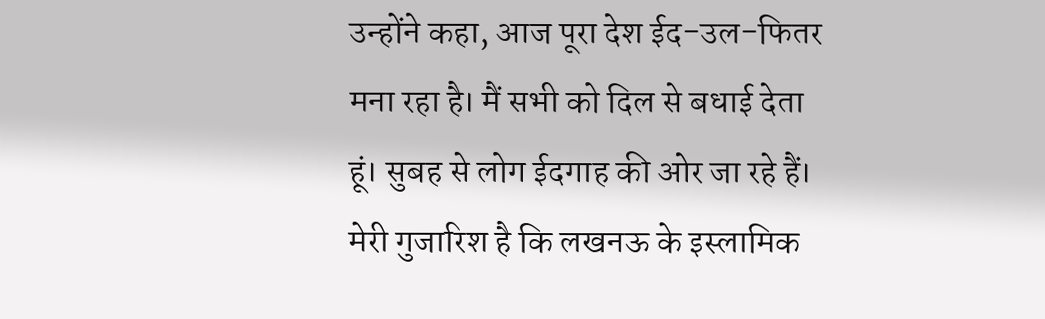उन्होंने कहा, आज पूरा देश ईद-उल-फितर मना रहा है। मैं सभी को दिल से बधाई देता हूं। सुबह से लोग ईदगाह की ओर जा रहे हैं। मेरी गुजारिश है कि लखनऊ के इस्लामिक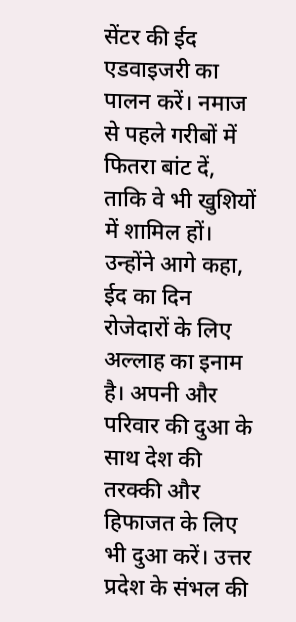सेंटर की ईद एडवाइजरी का पालन करें। नमाज से पहले गरीबों में फितरा बांट दें, ताकि वे भी खुशियों में शामिल हों।
उन्होंने आगे कहा, ईद का दिन रोजेदारों के लिए अल्लाह का इनाम है। अपनी और परिवार की दुआ के साथ देश की तरक्की और हिफाजत के लिए भी दुआ करें। उत्तर प्रदेश के संभल की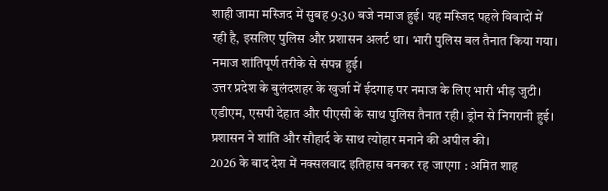शाही जामा मस्जिद में सुबह 9:30 बजे नमाज हुई। यह मस्जिद पहले विवादों में रही है, इसलिए पुलिस और प्रशासन अलर्ट था। भारी पुलिस बल तैनात किया गया। नमाज शांतिपूर्ण तरीके से संपन्न हुई।
उत्तर प्रदेश के बुलंदशहर के खुर्जा में ईदगाह पर नमाज के लिए भारी भीड़ जुटी। एडीएम, एसपी देहात और पीएसी के साथ पुलिस तैनात रही। ड्रोन से निगरानी हुई। प्रशासन ने शांति और सौहार्द के साथ त्योहार मनाने की अपील की।
2026 के बाद देश में नक्सलवाद इतिहास बनकर रह जाएगा : अमित शाह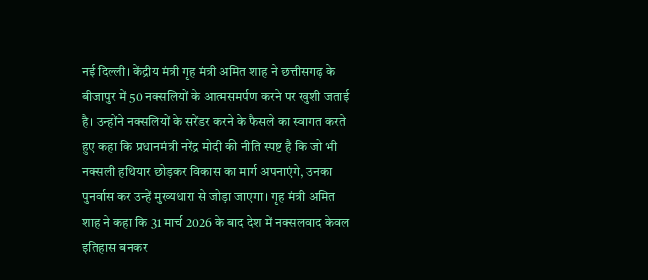नई दिल्ली। केंद्रीय मंत्री गृह मंत्री अमित शाह ने छत्तीसगढ़ के बीजापुर में 50 नक्सलियों के आत्मसमर्पण करने पर खुशी जताई है। उन्होंने नक्सलियों के सरेंडर करने के फैसले का स्वागत करते हुए कहा कि प्रधानमंत्री नरेंद्र मोदी की नीति स्पष्ट है कि जो भी नक्सली हथियार छोड़कर विकास का मार्ग अपनाएंगे, उनका पुनर्वास कर उन्हें मुख्यधारा से जोड़ा जाएगा। गृह मंत्री अमित शाह ने कहा कि 31 मार्च 2026 के बाद देश में नक्सलवाद केवल इतिहास बनकर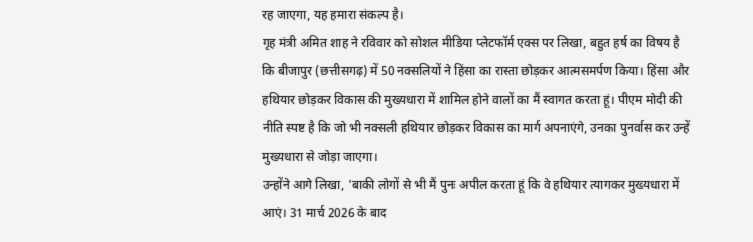रह जाएगा, यह हमारा संकल्प है।
गृह मंत्री अमित शाह ने रविवार को सोशल मीडिया प्लेटफॉर्म एक्स पर लिखा, बहुत हर्ष का विषय है कि बीजापुर (छत्तीसगढ़) में 50 नक्सलियों ने हिंसा का रास्ता छोड़कर आत्मसमर्पण किया। हिंसा और हथियार छोड़कर विकास की मुख्यधारा में शामिल होने वालों का मैं स्वागत करता हूं। पीएम मोदी की नीति स्पष्ट है कि जो भी नक्सली हथियार छोड़कर विकास का मार्ग अपनाएंगे, उनका पुनर्वास कर उन्हें मुख्यधारा से जोड़ा जाएगा।
उन्होंने आगे लिखा, 'बाकी लोगों से भी मैं पुनः अपील करता हूं कि वे हथियार त्यागकर मुख्यधारा में आएं। 31 मार्च 2026 के बाद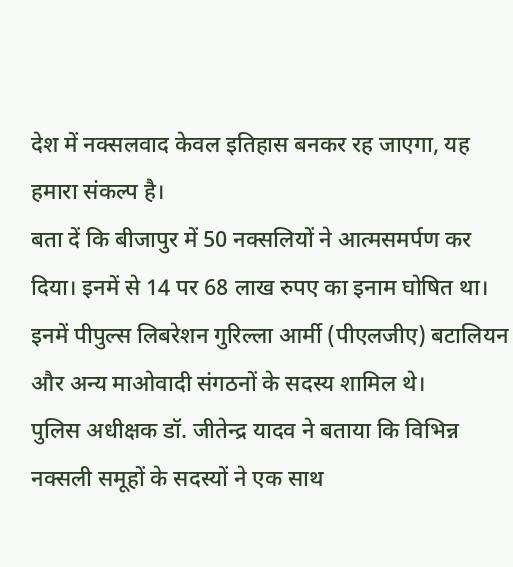देश में नक्सलवाद केवल इतिहास बनकर रह जाएगा, यह हमारा संकल्प है।
बता दें कि बीजापुर में 50 नक्सलियों ने आत्मसमर्पण कर दिया। इनमें से 14 पर 68 लाख रुपए का इनाम घोषित था। इनमें पीपुल्स लिबरेशन गुरिल्ला आर्मी (पीएलजीए) बटालियन और अन्य माओवादी संगठनों के सदस्य शामिल थे।
पुलिस अधीक्षक डॉ. जीतेन्द्र यादव ने बताया कि विभिन्न नक्सली समूहों के सदस्यों ने एक साथ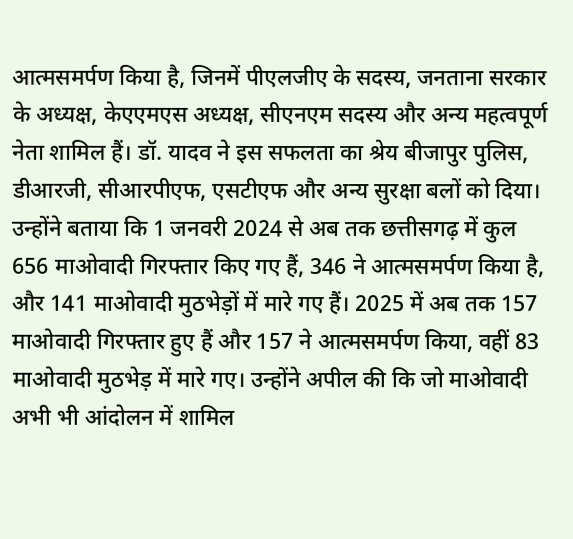आत्मसमर्पण किया है, जिनमें पीएलजीए के सदस्य, जनताना सरकार के अध्यक्ष, केएएमएस अध्यक्ष, सीएनएम सदस्य और अन्य महत्वपूर्ण नेता शामिल हैं। डॉ. यादव ने इस सफलता का श्रेय बीजापुर पुलिस, डीआरजी, सीआरपीएफ, एसटीएफ और अन्य सुरक्षा बलों को दिया।
उन्होंने बताया कि 1 जनवरी 2024 से अब तक छत्तीसगढ़ में कुल 656 माओवादी गिरफ्तार किए गए हैं, 346 ने आत्मसमर्पण किया है, और 141 माओवादी मुठभेड़ों में मारे गए हैं। 2025 में अब तक 157 माओवादी गिरफ्तार हुए हैं और 157 ने आत्मसमर्पण किया, वहीं 83 माओवादी मुठभेड़ में मारे गए। उन्होंने अपील की कि जो माओवादी अभी भी आंदोलन में शामिल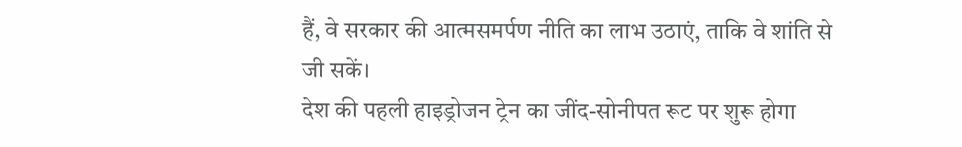हैं, वे सरकार की आत्मसमर्पण नीति का लाभ उठाएं, ताकि वे शांति से जी सकें।
देश की पहली हाइड्रोजन ट्रेन का जींद-सोनीपत रूट पर शुरू होगा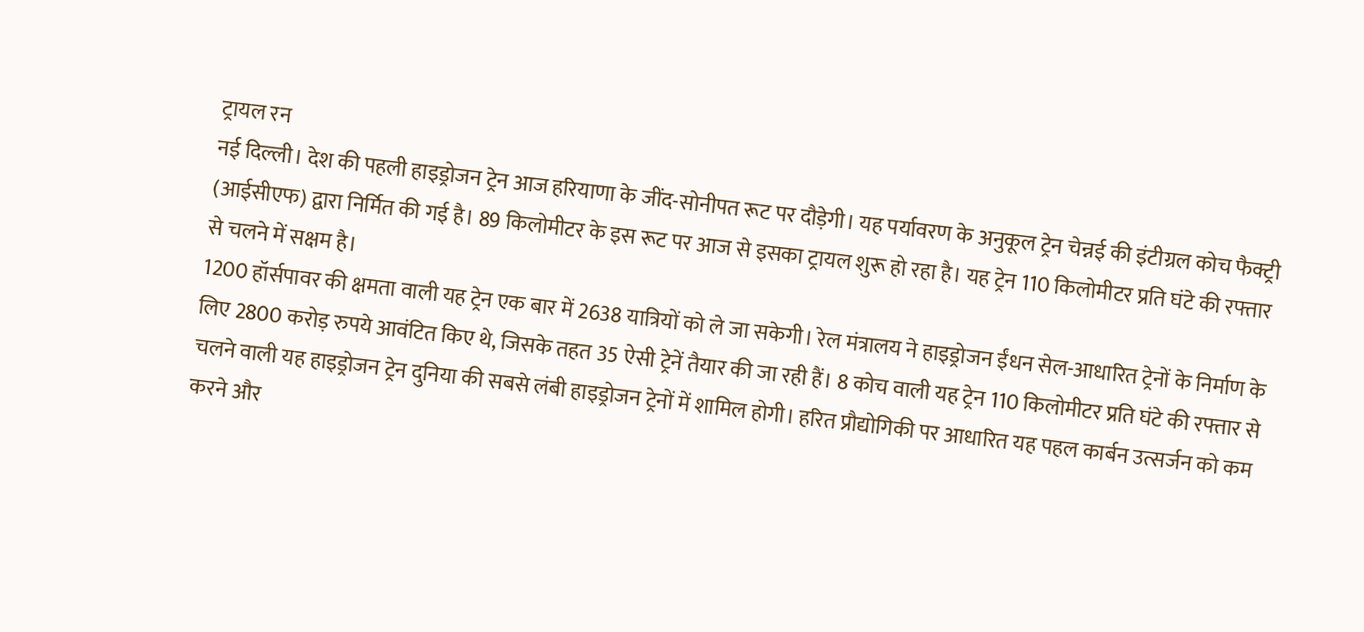ट्रायल रन
नई दिल्ली। देश की पहली हाइड्रोजन ट्रेन आज हरियाणा के जींद-सोनीपत रूट पर दौड़ेगी। यह पर्यावरण के अनुकूल ट्रेन चेन्नई की इंटीग्रल कोच फैक्ट्री (आईसीएफ) द्वारा निर्मित की गई है। 89 किलोमीटर के इस रूट पर आज से इसका ट्रायल शुरू हो रहा है। यह ट्रेन 110 किलोमीटर प्रति घंटे की रफ्तार से चलने में सक्षम है।
1200 हॉर्सपावर की क्षमता वाली यह ट्रेन एक बार में 2638 यात्रियों को ले जा सकेगी। रेल मंत्रालय ने हाइड्रोजन ईंधन सेल-आधारित ट्रेनों के निर्माण के लिए 2800 करोड़ रुपये आवंटित किए थे, जिसके तहत 35 ऐसी ट्रेनें तैयार की जा रही हैं। 8 कोच वाली यह ट्रेन 110 किलोमीटर प्रति घंटे की रफ्तार से चलने वाली यह हाइड्रोजन ट्रेन दुनिया की सबसे लंबी हाइड्रोजन ट्रेनों में शामिल होगी। हरित प्रौद्योगिकी पर आधारित यह पहल कार्बन उत्सर्जन को कम करने और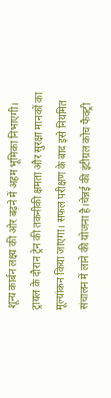शून्य कार्बन लक्ष्य की ओर बढ़ने में अहम भूमिका निभाएगी।
ट्रायल के दौरान ट्रेन की तकनीकी क्षमता और सुरक्षा मानकों का मूल्यांकन किया जाएगा। सफल परीक्षण के बाद इसे नियमित संचालन में लाने की योजना है।चेन्नई की इंटीग्रल कोच फैक्ट्री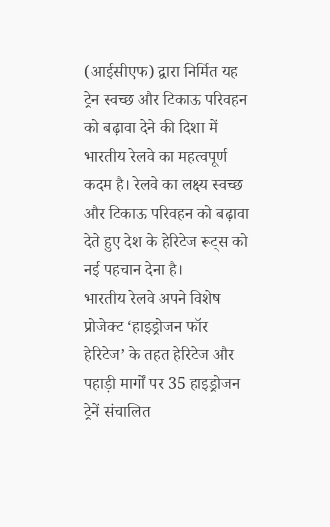(आईसीएफ) द्वारा निर्मित यह ट्रेन स्वच्छ और टिकाऊ परिवहन को बढ़ावा देने की दिशा में भारतीय रेलवे का महत्वपूर्ण कदम है। रेलवे का लक्ष्य स्वच्छ और टिकाऊ परिवहन को बढ़ावा देते हुए देश के हेरिटेज रूट्स को नई पहचान देना है।
भारतीय रेलवे अपने विशेष प्रोजेक्ट ‘हाइड्रोजन फॉर हेरिटेज’ के तहत हेरिटेज और पहाड़ी मार्गों पर 35 हाइड्रोजन ट्रेनें संचालित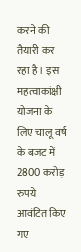करने की तैयारी कर रहा है। इस महत्वाकांक्षी योजना के लिए चालू वर्ष के बजट में 2800 करोड़ रुपये आवंटित किए गए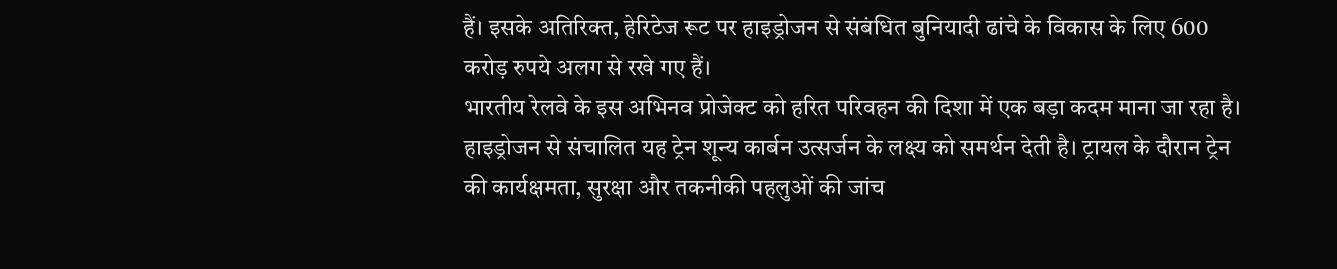हैं। इसके अतिरिक्त, हेरिटेज रूट पर हाइड्रोजन से संबंधित बुनियादी ढांचे के विकास के लिए 600 करोड़ रुपये अलग से रखे गए हैं।
भारतीय रेलवे के इस अभिनव प्रोजेक्ट को हरित परिवहन की दिशा में एक बड़ा कदम माना जा रहा है। हाइड्रोजन से संचालित यह ट्रेन शून्य कार्बन उत्सर्जन के लक्ष्य को समर्थन देती है। ट्रायल के दौरान ट्रेन की कार्यक्षमता, सुरक्षा और तकनीकी पहलुओं की जांच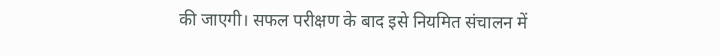की जाएगी। सफल परीक्षण के बाद इसे नियमित संचालन में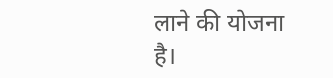लाने की योजना है।